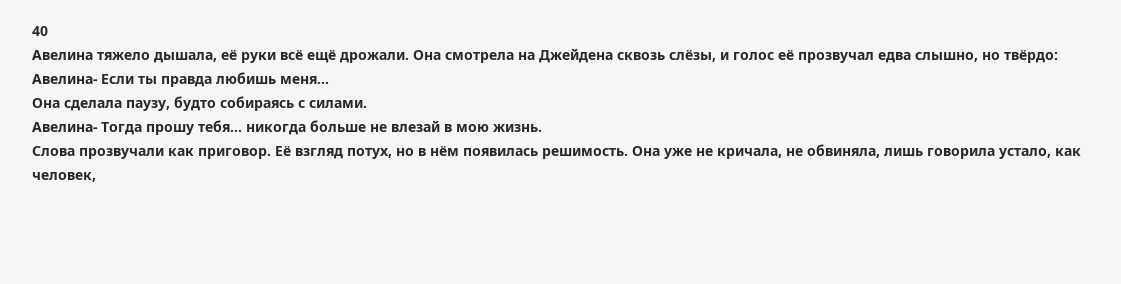40
Авелина тяжело дышала, её руки всё ещё дрожали. Она смотрела на Джейдена сквозь слёзы, и голос её прозвучал едва слышно, но твёрдо:
Авелина- Если ты правда любишь меня…
Она сделала паузу, будто собираясь с силами.
Авелина- Тогда прошу тебя… никогда больше не влезай в мою жизнь.
Слова прозвучали как приговор. Её взгляд потух, но в нём появилась решимость. Она уже не кричала, не обвиняла, лишь говорила устало, как человек,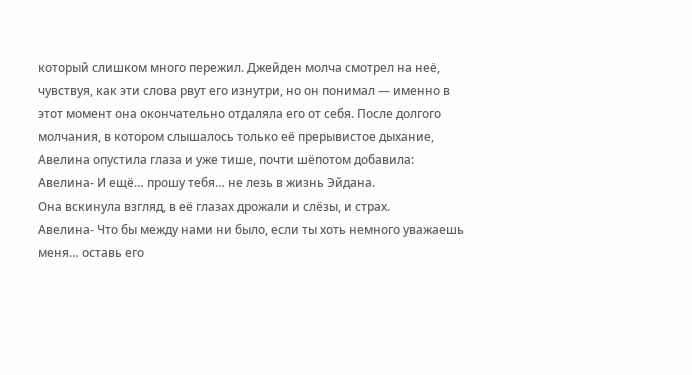который слишком много пережил. Джейден молча смотрел на неё, чувствуя, как эти слова рвут его изнутри, но он понимал — именно в этот момент она окончательно отдаляла его от себя. После долгого молчания, в котором слышалось только её прерывистое дыхание, Авелина опустила глаза и уже тише, почти шёпотом добавила:
Авелина- И ещё… прошу тебя… не лезь в жизнь Эйдана.
Она вскинула взгляд, в её глазах дрожали и слёзы, и страх.
Авелина- Что бы между нами ни было, если ты хоть немного уважаешь меня… оставь его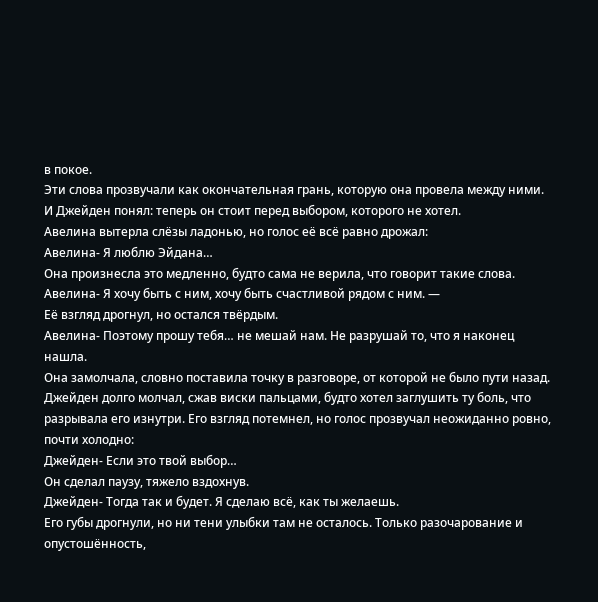в покое.
Эти слова прозвучали как окончательная грань, которую она провела между ними. И Джейден понял: теперь он стоит перед выбором, которого не хотел.
Авелина вытерла слёзы ладонью, но голос её всё равно дрожал:
Авелина- Я люблю Эйдана…
Она произнесла это медленно, будто сама не верила, что говорит такие слова.
Авелина- Я хочу быть с ним, хочу быть счастливой рядом с ним. —
Её взгляд дрогнул, но остался твёрдым.
Авелина- Поэтому прошу тебя… не мешай нам. Не разрушай то, что я наконец нашла.
Она замолчала, словно поставила точку в разговоре, от которой не было пути назад. Джейден долго молчал, сжав виски пальцами, будто хотел заглушить ту боль, что разрывала его изнутри. Его взгляд потемнел, но голос прозвучал неожиданно ровно, почти холодно:
Джейден- Если это твой выбор…
Он сделал паузу, тяжело вздохнув.
Джейден- Тогда так и будет. Я сделаю всё, как ты желаешь.
Его губы дрогнули, но ни тени улыбки там не осталось. Только разочарование и опустошённость,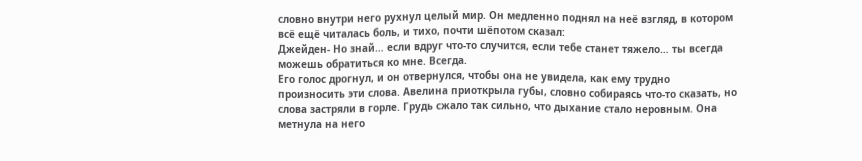словно внутри него рухнул целый мир. Он медленно поднял на неё взгляд, в котором всё ещё читалась боль, и тихо, почти шёпотом сказал:
Джейден- Но знай… если вдруг что-то случится, если тебе станет тяжело… ты всегда можешь обратиться ко мне. Всегда.
Его голос дрогнул, и он отвернулся, чтобы она не увидела, как ему трудно произносить эти слова. Авелина приоткрыла губы, словно собираясь что-то сказать, но слова застряли в горле. Грудь сжало так сильно, что дыхание стало неровным. Она метнула на него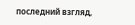последний взгляд,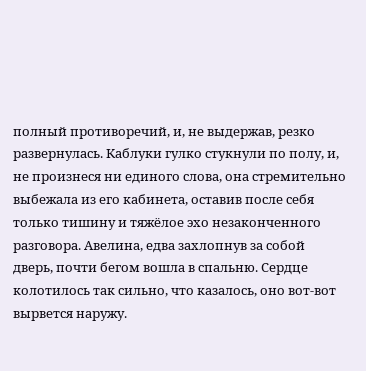полный противоречий, и, не выдержав, резко развернулась. Каблуки гулко стукнули по полу, и, не произнеся ни единого слова, она стремительно выбежала из его кабинета, оставив после себя только тишину и тяжёлое эхо незаконченного разговора. Авелина, едва захлопнув за собой дверь, почти бегом вошла в спальню. Сердце колотилось так сильно, что казалось, оно вот-вот вырвется наружу.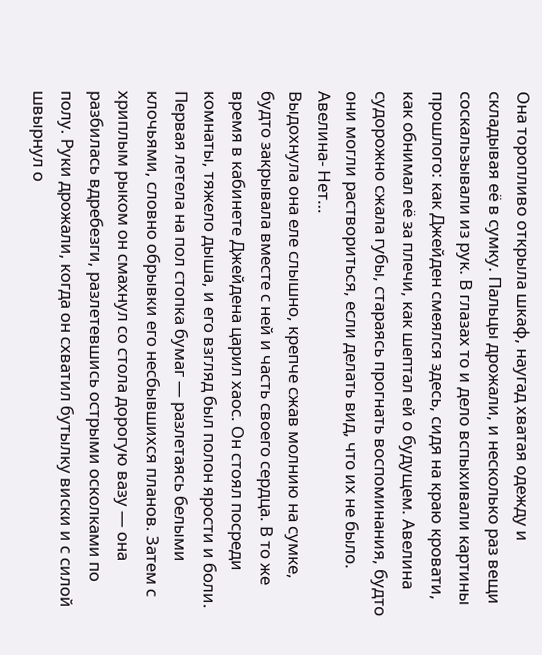Она торопливо открыла шкаф, наугад хватая одежду и складывая её в сумку. Пальцы дрожали, и несколько раз вещи соскальзывали из рук. В глазах то и дело вспыхивали картины прошлого: как Джейден смеялся здесь, сидя на краю кровати, как обнимал её за плечи, как шептал ей о будущем. Авелина судорожно сжала губы, стараясь прогнать воспоминания, будто они могли раствориться, если делать вид, что их не было.
Авелина- Нет…
Выдохнула она еле слышно, крепче сжав молнию на сумке, будто закрывала вместе с ней и часть своего сердца. В то же время в кабинете Джейдена царил хаос. Он стоял посреди комнаты, тяжело дыша, и его взгляд был полон ярости и боли. Первая летела на пол стопка бумаг — разлетаясь белыми клочьями, словно обрывки его несбывшихся планов. Затем с хриплым рыком он смахнул со стола дорогую вазу — она разбилась вдребезги, разлетевшись острыми осколками по полу. Руки дрожали, когда он схватил бутылку виски и с силой швырнул о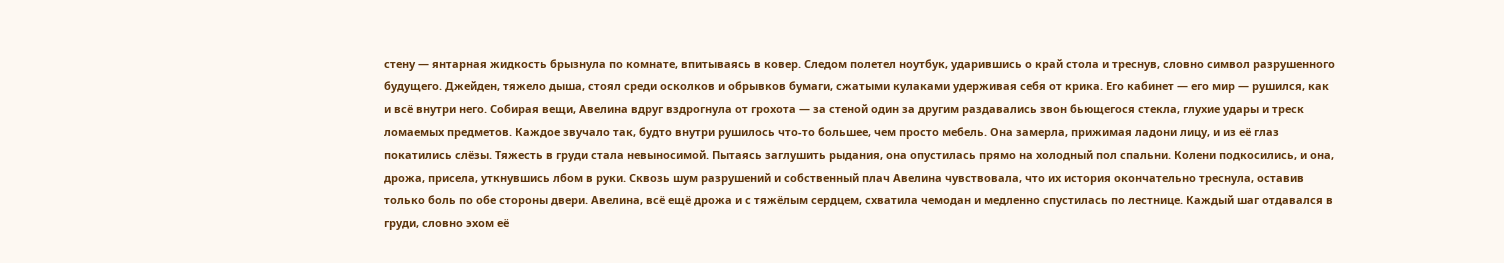стену — янтарная жидкость брызнула по комнате, впитываясь в ковер. Следом полетел ноутбук, ударившись о край стола и треснув, словно символ разрушенного будущего. Джейден, тяжело дыша, стоял среди осколков и обрывков бумаги, сжатыми кулаками удерживая себя от крика. Его кабинет — его мир — рушился, как и всё внутри него. Собирая вещи, Авелина вдруг вздрогнула от грохота — за стеной один за другим раздавались звон бьющегося стекла, глухие удары и треск ломаемых предметов. Каждое звучало так, будто внутри рушилось что-то большее, чем просто мебель. Она замерла, прижимая ладони лицу, и из её глаз покатились слёзы. Тяжесть в груди стала невыносимой. Пытаясь заглушить рыдания, она опустилась прямо на холодный пол спальни. Колени подкосились, и она, дрожа, присела, уткнувшись лбом в руки. Сквозь шум разрушений и собственный плач Авелина чувствовала, что их история окончательно треснула, оставив только боль по обе стороны двери. Авелина, всё ещё дрожа и с тяжёлым сердцем, схватила чемодан и медленно спустилась по лестнице. Каждый шаг отдавался в груди, словно эхом её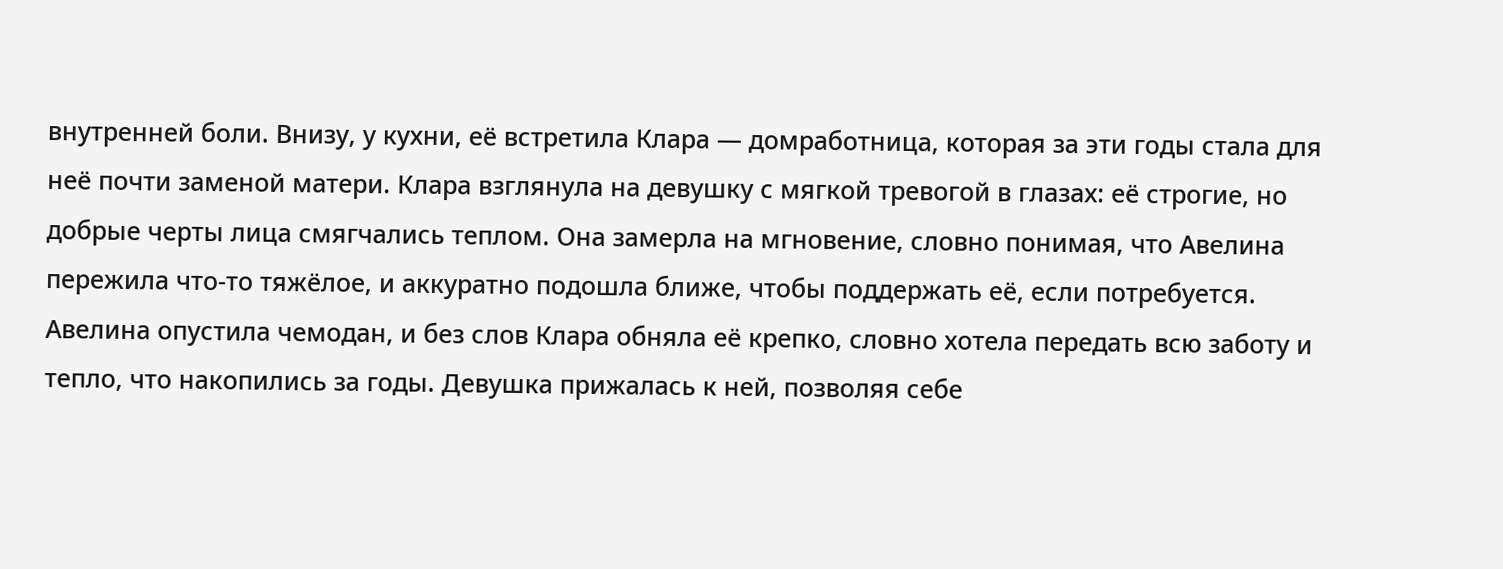внутренней боли. Внизу, у кухни, её встретила Клара — домработница, которая за эти годы стала для неё почти заменой матери. Клара взглянула на девушку с мягкой тревогой в глазах: её строгие, но добрые черты лица смягчались теплом. Она замерла на мгновение, словно понимая, что Авелина пережила что-то тяжёлое, и аккуратно подошла ближе, чтобы поддержать её, если потребуется. Авелина опустила чемодан, и без слов Клара обняла её крепко, словно хотела передать всю заботу и тепло, что накопились за годы. Девушка прижалась к ней, позволяя себе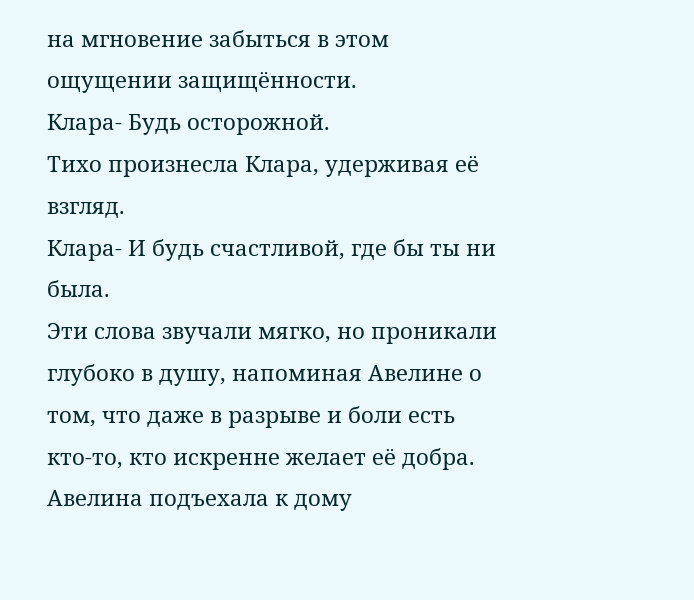на мгновение забыться в этом ощущении защищённости.
Клара- Будь осторожной.
Тихо произнесла Клара, удерживая её взгляд.
Клара- И будь счастливой, где бы ты ни была.
Эти слова звучали мягко, но проникали глубоко в душу, напоминая Авелине о том, что даже в разрыве и боли есть кто-то, кто искренне желает её добра. Авелина подъехала к дому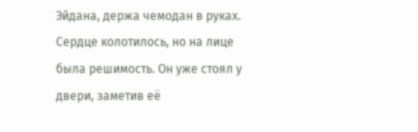Эйдана, держа чемодан в руках. Сердце колотилось, но на лице была решимость. Он уже стоял у двери, заметив её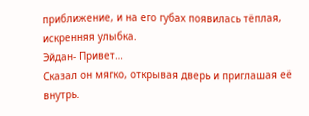приближение, и на его губах появилась тёплая, искренняя улыбка.
Эйдан- Привет…
Сказал он мягко, открывая дверь и приглашая её внутрь.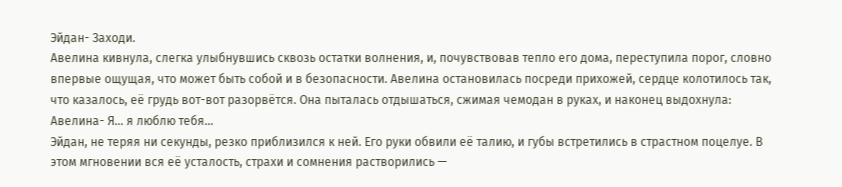Эйдан- Заходи.
Авелина кивнула, слегка улыбнувшись сквозь остатки волнения, и, почувствовав тепло его дома, переступила порог, словно впервые ощущая, что может быть собой и в безопасности. Авелина остановилась посреди прихожей, сердце колотилось так, что казалось, её грудь вот-вот разорвётся. Она пыталась отдышаться, сжимая чемодан в руках, и наконец выдохнула:
Авелина- Я… я люблю тебя…
Эйдан, не теряя ни секунды, резко приблизился к ней. Его руки обвили её талию, и губы встретились в страстном поцелуе. В этом мгновении вся её усталость, страхи и сомнения растворились —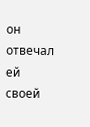он отвечал ей своей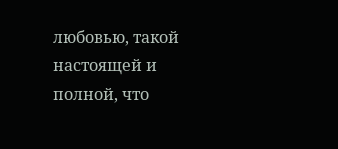любовью, такой настоящей и полной, что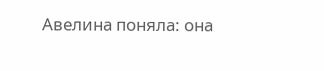Авелина поняла: она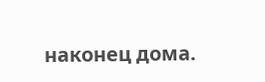наконец дома.